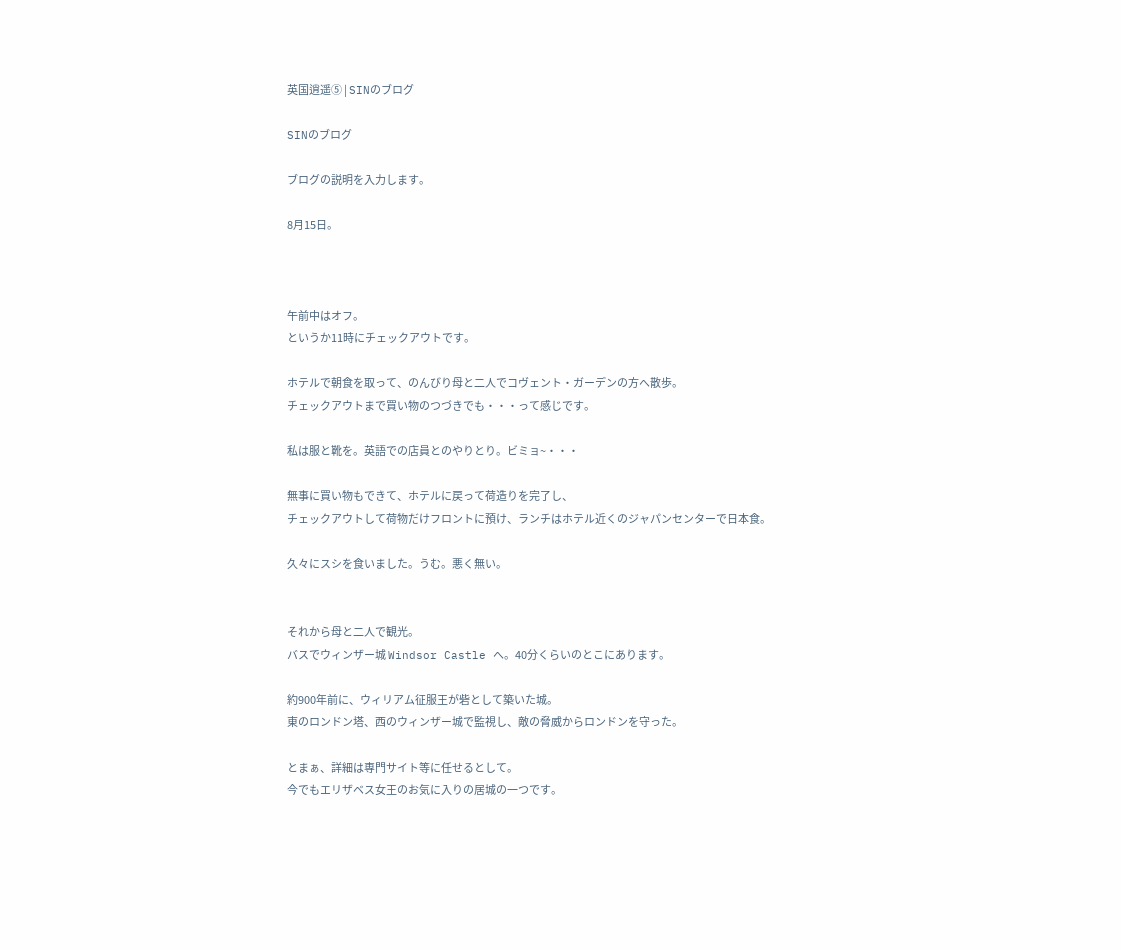英国逍遥⑤ | SINのブログ

SINのブログ

ブログの説明を入力します。

8月15日。



午前中はオフ。
というか11時にチェックアウトです。

ホテルで朝食を取って、のんびり母と二人でコヴェント・ガーデンの方へ散歩。
チェックアウトまで買い物のつづきでも・・・って感じです。

私は服と靴を。英語での店員とのやりとり。ビミョ~・・・

無事に買い物もできて、ホテルに戻って荷造りを完了し、
チェックアウトして荷物だけフロントに預け、ランチはホテル近くのジャパンセンターで日本食。

久々にスシを食いました。うむ。悪く無い。


それから母と二人で観光。
バスでウィンザー城 Windsor Castle へ。40分くらいのとこにあります。

約900年前に、ウィリアム征服王が砦として築いた城。
東のロンドン塔、西のウィンザー城で監視し、敵の脅威からロンドンを守った。

とまぁ、詳細は専門サイト等に任せるとして。
今でもエリザベス女王のお気に入りの居城の一つです。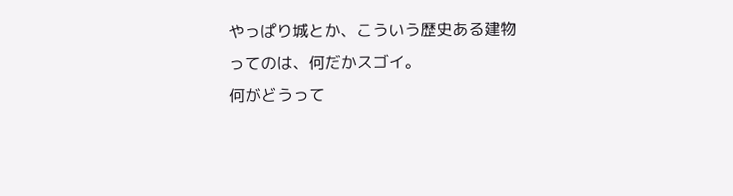やっぱり城とか、こういう歴史ある建物ってのは、何だかスゴイ。
何がどうって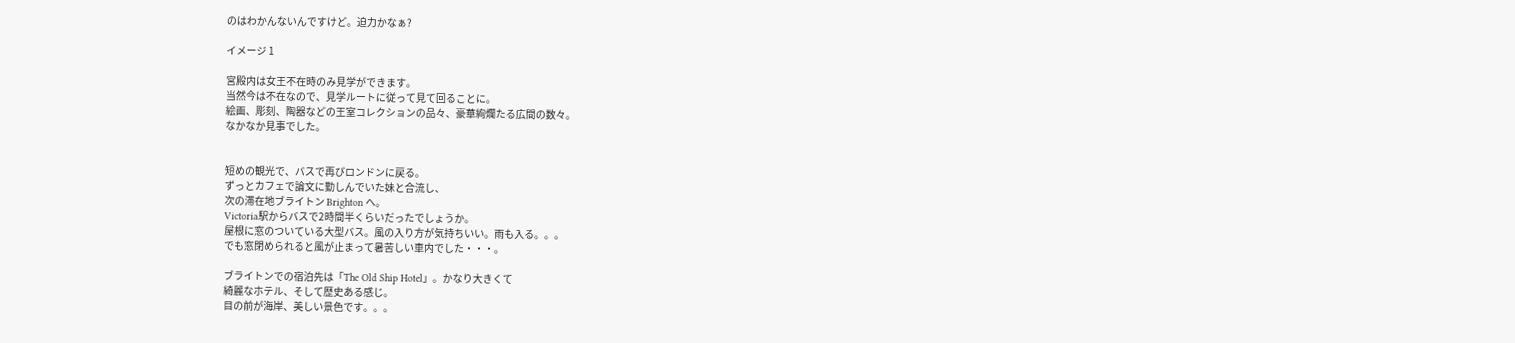のはわかんないんですけど。迫力かなぁ?

イメージ 1

宮殿内は女王不在時のみ見学ができます。
当然今は不在なので、見学ルートに従って見て回ることに。
絵画、彫刻、陶器などの王室コレクションの品々、豪華絢爛たる広間の数々。
なかなか見事でした。


短めの観光で、バスで再びロンドンに戻る。
ずっとカフェで論文に勤しんでいた妹と合流し、
次の滞在地ブライトン Brighton へ。
Victoria駅からバスで2時間半くらいだったでしょうか。
屋根に窓のついている大型バス。風の入り方が気持ちいい。雨も入る。。。
でも窓閉められると風が止まって暑苦しい車内でした・・・。

ブライトンでの宿泊先は「The Old Ship Hotel」。かなり大きくて
綺麗なホテル、そして歴史ある感じ。
目の前が海岸、美しい景色です。。。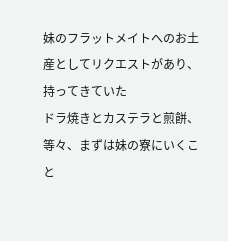妹のフラットメイトへのお土産としてリクエストがあり、持ってきていた
ドラ焼きとカステラと煎餅、等々、まずは妹の寮にいくこと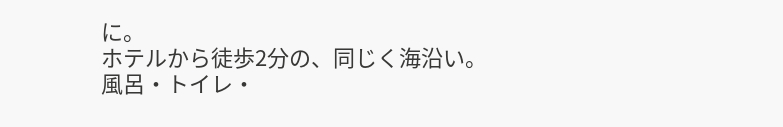に。
ホテルから徒歩2分の、同じく海沿い。
風呂・トイレ・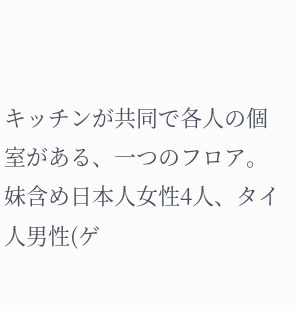キッチンが共同で各人の個室がある、一つのフロア。
妹含め日本人女性4人、タイ人男性(ゲ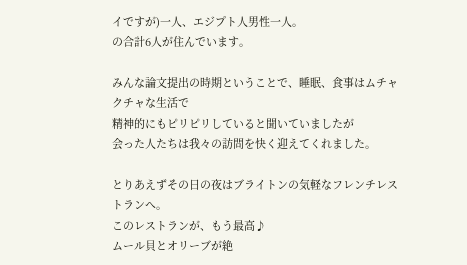イですが)一人、エジプト人男性一人。
の合計6人が住んでいます。

みんな論文提出の時期ということで、睡眠、食事はムチャクチャな生活で
精神的にもピリピリしていると聞いていましたが
会った人たちは我々の訪問を快く迎えてくれました。

とりあえずその日の夜はブライトンの気軽なフレンチレストランへ。
このレストランが、もう最高♪
ムール貝とオリーブが絶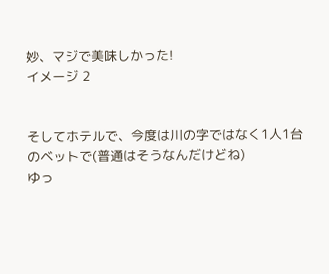妙、マジで美味しかった!
イメージ 2


そしてホテルで、今度は川の字ではなく1人1台のベットで(普通はそうなんだけどね)
ゆっ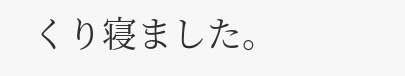くり寝ました。